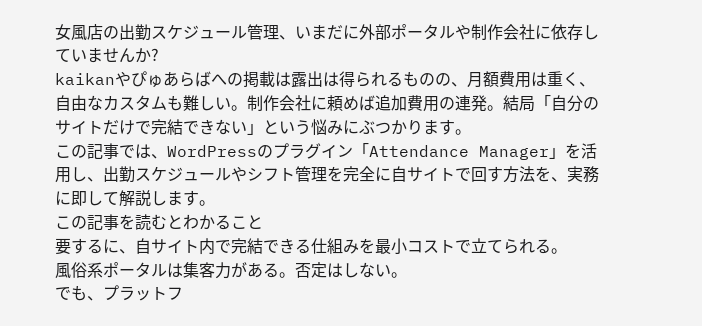女風店の出勤スケジュール管理、いまだに外部ポータルや制作会社に依存していませんか?
kaikanやぴゅあらばへの掲載は露出は得られるものの、月額費用は重く、自由なカスタムも難しい。制作会社に頼めば追加費用の連発。結局「自分のサイトだけで完結できない」という悩みにぶつかります。
この記事では、WordPressのプラグイン「Attendance Manager」を活用し、出勤スケジュールやシフト管理を完全に自サイトで回す方法を、実務に即して解説します。
この記事を読むとわかること
要するに、自サイト内で完結できる仕組みを最小コストで立てられる。
風俗系ポータルは集客力がある。否定はしない。
でも、プラットフ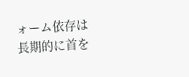ォーム依存は長期的に首を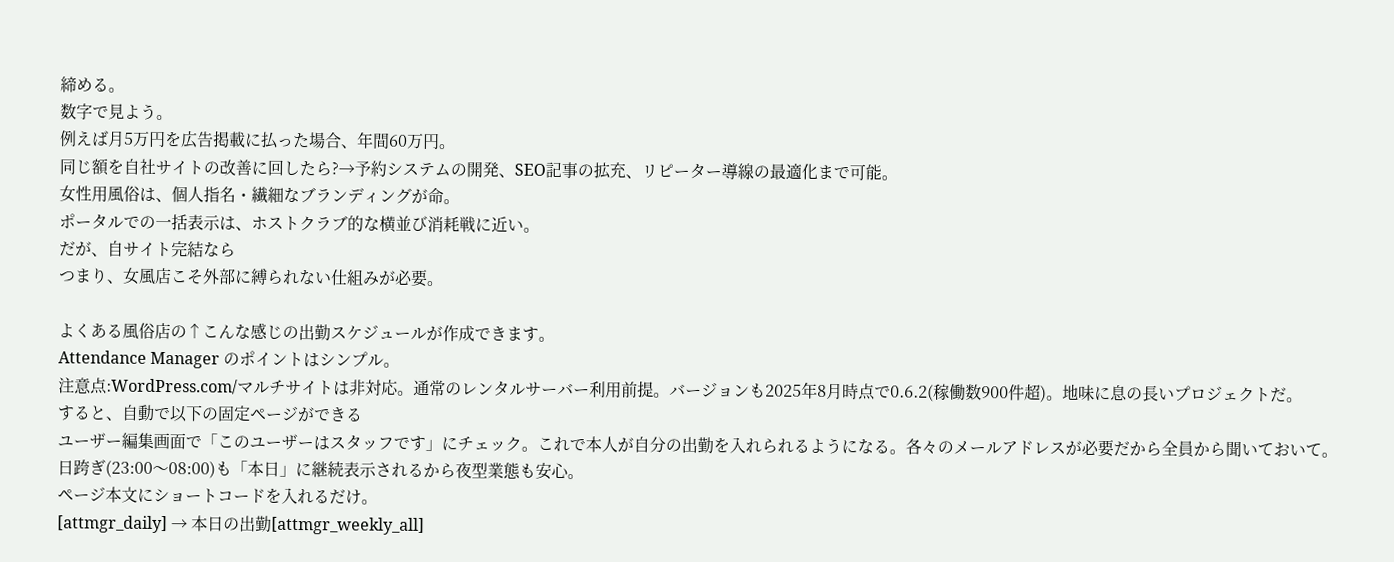締める。
数字で見よう。
例えば月5万円を広告掲載に払った場合、年間60万円。
同じ額を自社サイトの改善に回したら?→予約システムの開発、SEO記事の拡充、リピーター導線の最適化まで可能。
女性用風俗は、個人指名・繊細なブランディングが命。
ポータルでの一括表示は、ホストクラブ的な横並び消耗戦に近い。
だが、自サイト完結なら
つまり、女風店こそ外部に縛られない仕組みが必要。

よくある風俗店の↑こんな感じの出勤スケジュールが作成できます。
Attendance Manager のポイントはシンプル。
注意点:WordPress.com/マルチサイトは非対応。通常のレンタルサーバー利用前提。バージョンも2025年8月時点で0.6.2(稼働数900件超)。地味に息の長いプロジェクトだ。
すると、自動で以下の固定ページができる
ユーザー編集画面で「このユーザーはスタッフです」にチェック。これで本人が自分の出勤を入れられるようになる。各々のメールアドレスが必要だから全員から聞いておいて。
日跨ぎ(23:00〜08:00)も「本日」に継続表示されるから夜型業態も安心。
ページ本文にショートコードを入れるだけ。
[attmgr_daily] → 本日の出勤[attmgr_weekly_all]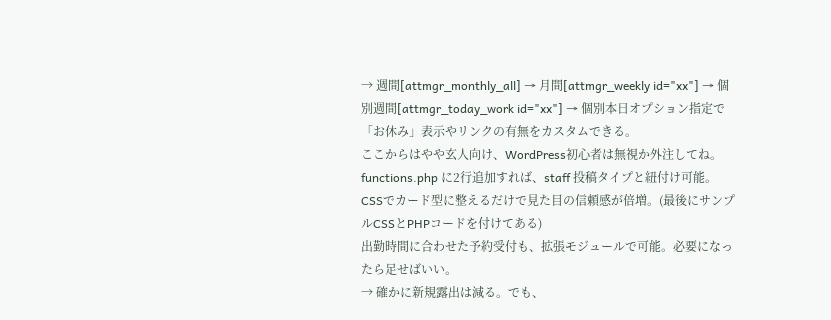→ 週間[attmgr_monthly_all] → 月間[attmgr_weekly id="xx"] → 個別週間[attmgr_today_work id="xx"] → 個別本日オプション指定で「お休み」表示やリンクの有無をカスタムできる。
ここからはやや玄人向け、WordPress初心者は無視か外注してね。
functions.php に2行追加すれば、staff 投稿タイプと紐付け可能。
CSSでカード型に整えるだけで見た目の信頼感が倍増。(最後にサンプルCSSとPHPコードを付けてある)
出勤時間に合わせた予約受付も、拡張モジュールで可能。必要になったら足せばいい。
→ 確かに新規露出は減る。でも、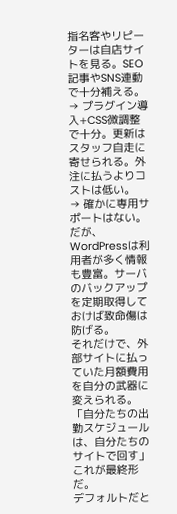指名客やリピーターは自店サイトを見る。SEO記事やSNS連動で十分補える。
→ プラグイン導入+CSS微調整で十分。更新はスタッフ自走に寄せられる。外注に払うよりコストは低い。
→ 確かに専用サポートはない。だが、WordPressは利用者が多く情報も豊富。サーバのバックアップを定期取得しておけば致命傷は防げる。
それだけで、外部サイトに払っていた月額費用を自分の武器に変えられる。
「自分たちの出勤スケジュールは、自分たちのサイトで回す」これが最終形だ。
デフォルトだと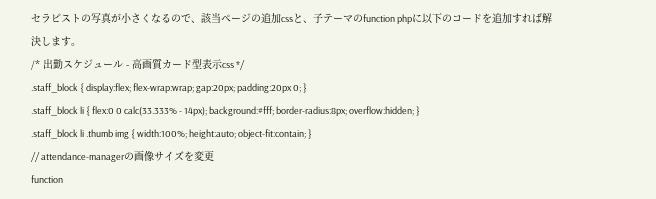セラピストの写真が小さくなるので、該当ページの追加cssと、子テーマのfunction phpに以下のコードを追加すれば解決します。
/* 出勤スケジュール - 高画質カード型表示css */
.staff_block { display:flex; flex-wrap:wrap; gap:20px; padding:20px 0; }
.staff_block li { flex:0 0 calc(33.333% - 14px); background:#fff; border-radius:8px; overflow:hidden; }
.staff_block li .thumb img { width:100%; height:auto; object-fit:contain; }
// attendance-managerの画像サイズを変更
function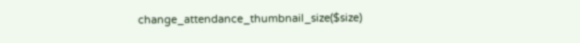change_attendance_thumbnail_size($size)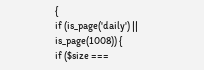{
if (is_page('daily') || is_page(1008)) {
if ($size ===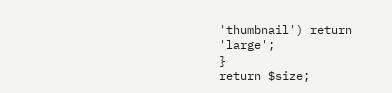'thumbnail') return 'large';
}
return $size;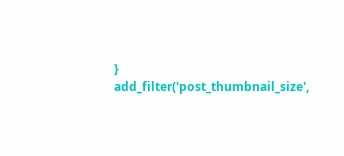}
add_filter('post_thumbnail_size',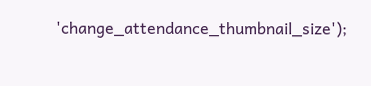'change_attendance_thumbnail_size');